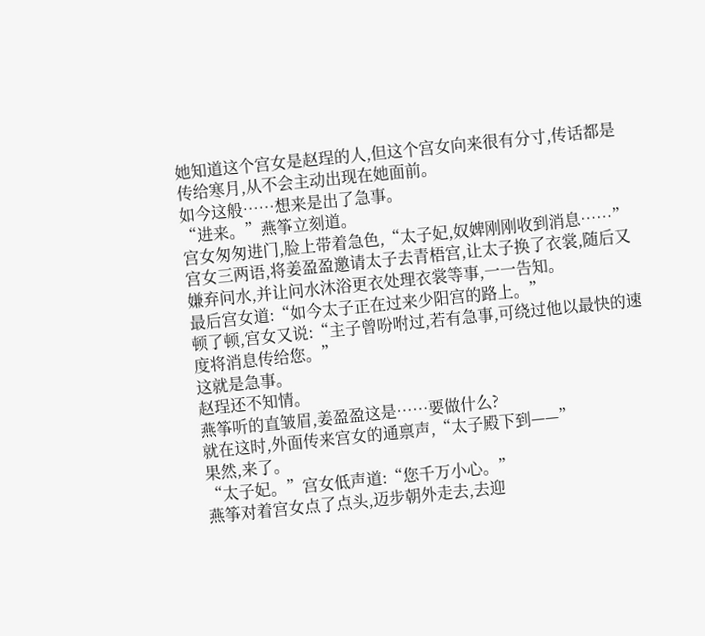她知道这个宫女是赵珵的人,但这个宫女向来很有分寸,传话都是传给寒月,从不会主动出现在她面前。
如今这般……想来是出了急事。
“进来。”燕筝立刻道。
宫女匆匆进门,脸上带着急色,“太子妃,奴婢刚刚收到消息……”
宫女三两语,将姜盈盈邀请太子去青梧宫,让太子换了衣裳,随后又嫌弃问水,并让问水沐浴更衣处理衣裳等事,一一告知。
最后宫女道:“如今太子正在过来少阳宫的路上。”
顿了顿,宫女又说:“主子曾吩咐过,若有急事,可绕过他以最快的速度将消息传给您。”
这就是急事。
赵珵还不知情。
燕筝听的直皱眉,姜盈盈这是……要做什么?
就在这时,外面传来宫女的通禀声,“太子殿下到——”
果然,来了。
“太子妃。”宫女低声道:“您千万小心。”
燕筝对着宫女点了点头,迈步朝外走去,去迎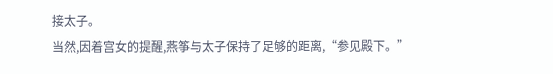接太子。
当然,因着宫女的提醒,燕筝与太子保持了足够的距离,“参见殿下。”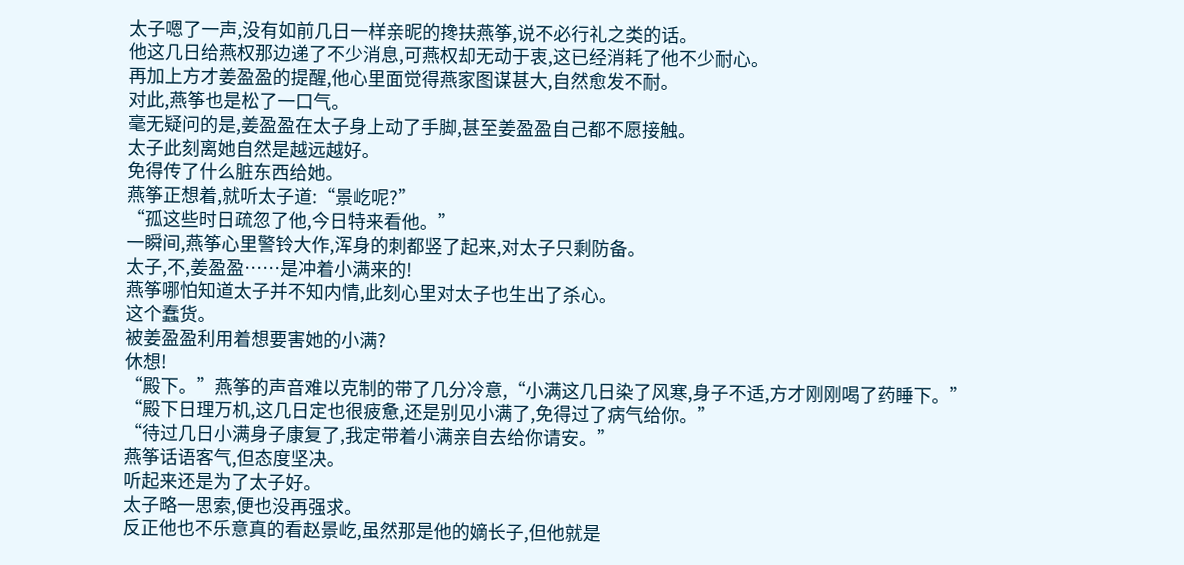太子嗯了一声,没有如前几日一样亲昵的搀扶燕筝,说不必行礼之类的话。
他这几日给燕权那边递了不少消息,可燕权却无动于衷,这已经消耗了他不少耐心。
再加上方才姜盈盈的提醒,他心里面觉得燕家图谋甚大,自然愈发不耐。
对此,燕筝也是松了一口气。
毫无疑问的是,姜盈盈在太子身上动了手脚,甚至姜盈盈自己都不愿接触。
太子此刻离她自然是越远越好。
免得传了什么脏东西给她。
燕筝正想着,就听太子道:“景屹呢?”
“孤这些时日疏忽了他,今日特来看他。”
一瞬间,燕筝心里警铃大作,浑身的刺都竖了起来,对太子只剩防备。
太子,不,姜盈盈……是冲着小满来的!
燕筝哪怕知道太子并不知内情,此刻心里对太子也生出了杀心。
这个蠢货。
被姜盈盈利用着想要害她的小满?
休想!
“殿下。”燕筝的声音难以克制的带了几分冷意,“小满这几日染了风寒,身子不适,方才刚刚喝了药睡下。”
“殿下日理万机,这几日定也很疲惫,还是别见小满了,免得过了病气给你。”
“待过几日小满身子康复了,我定带着小满亲自去给你请安。”
燕筝话语客气,但态度坚决。
听起来还是为了太子好。
太子略一思索,便也没再强求。
反正他也不乐意真的看赵景屹,虽然那是他的嫡长子,但他就是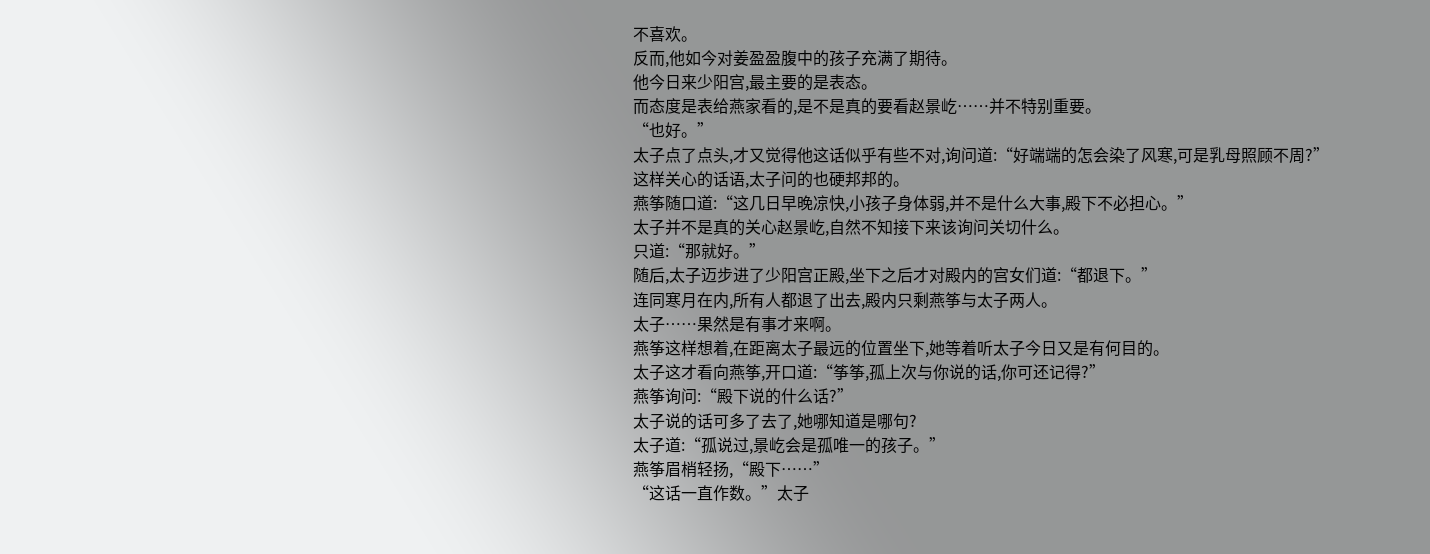不喜欢。
反而,他如今对姜盈盈腹中的孩子充满了期待。
他今日来少阳宫,最主要的是表态。
而态度是表给燕家看的,是不是真的要看赵景屹……并不特别重要。
“也好。”
太子点了点头,才又觉得他这话似乎有些不对,询问道:“好端端的怎会染了风寒,可是乳母照顾不周?”
这样关心的话语,太子问的也硬邦邦的。
燕筝随口道:“这几日早晚凉快,小孩子身体弱,并不是什么大事,殿下不必担心。”
太子并不是真的关心赵景屹,自然不知接下来该询问关切什么。
只道:“那就好。”
随后,太子迈步进了少阳宫正殿,坐下之后才对殿内的宫女们道:“都退下。”
连同寒月在内,所有人都退了出去,殿内只剩燕筝与太子两人。
太子……果然是有事才来啊。
燕筝这样想着,在距离太子最远的位置坐下,她等着听太子今日又是有何目的。
太子这才看向燕筝,开口道:“筝筝,孤上次与你说的话,你可还记得?”
燕筝询问:“殿下说的什么话?”
太子说的话可多了去了,她哪知道是哪句?
太子道:“孤说过,景屹会是孤唯一的孩子。”
燕筝眉梢轻扬,“殿下……”
“这话一直作数。”太子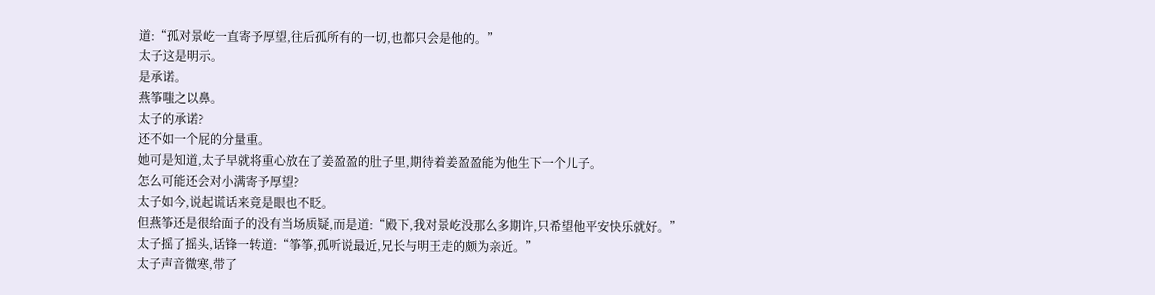道:“孤对景屹一直寄予厚望,往后孤所有的一切,也都只会是他的。”
太子这是明示。
是承诺。
燕筝嗤之以鼻。
太子的承诺?
还不如一个屁的分量重。
她可是知道,太子早就将重心放在了姜盈盈的肚子里,期待着姜盈盈能为他生下一个儿子。
怎么可能还会对小满寄予厚望?
太子如今,说起谎话来竟是眼也不眨。
但燕筝还是很给面子的没有当场质疑,而是道:“殿下,我对景屹没那么多期许,只希望他平安快乐就好。”
太子摇了摇头,话锋一转道:“筝筝,孤听说最近,兄长与明王走的颇为亲近。”
太子声音微寒,带了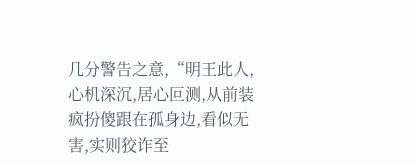几分警告之意,“明王此人,心机深沉,居心叵测,从前装疯扮傻跟在孤身边,看似无害,实则狡诈至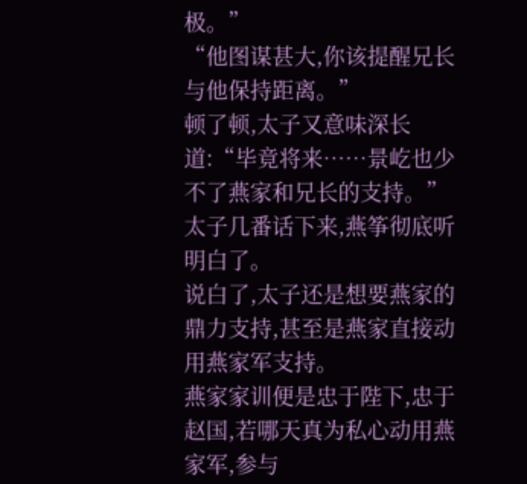极。”
“他图谋甚大,你该提醒兄长与他保持距离。”
顿了顿,太子又意味深长道:“毕竟将来……景屹也少不了燕家和兄长的支持。”
太子几番话下来,燕筝彻底听明白了。
说白了,太子还是想要燕家的鼎力支持,甚至是燕家直接动用燕家军支持。
燕家家训便是忠于陛下,忠于赵国,若哪天真为私心动用燕家军,参与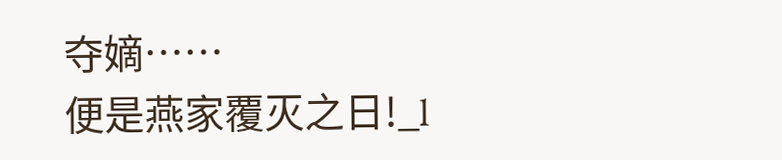夺嫡……
便是燕家覆灭之日!_l